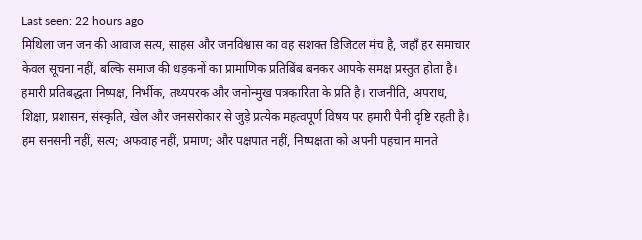Last seen: 22 hours ago
मिथिला जन जन की आवाज सत्य, साहस और जनविश्वास का वह सशक्त डिजिटल मंच है, जहाँ हर समाचार केवल सूचना नहीं, बल्कि समाज की धड़कनों का प्रामाणिक प्रतिबिंब बनकर आपके समक्ष प्रस्तुत होता है। हमारी प्रतिबद्धता निष्पक्ष, निर्भीक, तथ्यपरक और जनोन्मुख पत्रकारिता के प्रति है। राजनीति, अपराध, शिक्षा, प्रशासन, संस्कृति, खेल और जनसरोकार से जुड़े प्रत्येक महत्वपूर्ण विषय पर हमारी पैनी दृष्टि रहती है। हम सनसनी नहीं, सत्य; अफवाह नहीं, प्रमाण; और पक्षपात नहीं, निष्पक्षता को अपनी पहचान मानते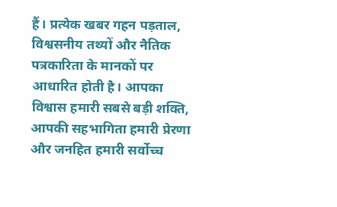हैं। प्रत्येक खबर गहन पड़ताल, विश्वसनीय तथ्यों और नैतिक पत्रकारिता के मानकों पर आधारित होती है। आपका विश्वास हमारी सबसे बड़ी शक्ति, आपकी सहभागिता हमारी प्रेरणा और जनहित हमारी सर्वोच्च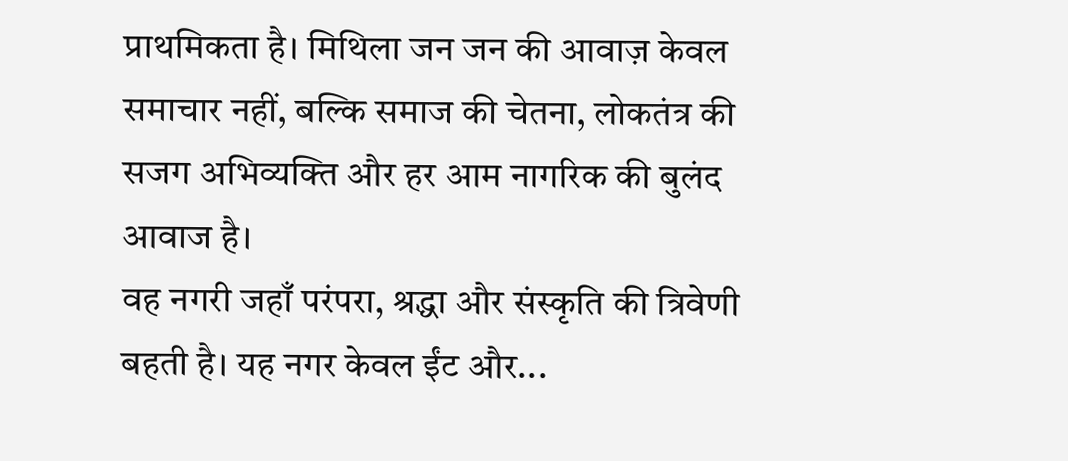प्राथमिकता है। मिथिला जन जन की आवाज़ केवल समाचार नहीं, बल्कि समाज की चेतना, लोकतंत्र की सजग अभिव्यक्ति और हर आम नागरिक की बुलंद आवाज है।
वह नगरी जहाँ परंपरा, श्रद्धा और संस्कृति की त्रिवेणी बहती है। यह नगर केवल ईंट और...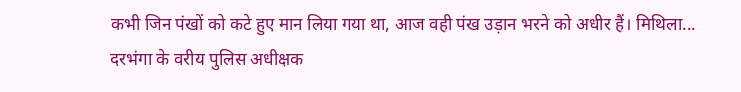कभी जिन पंखों को कटे हुए मान लिया गया था, आज वही पंख उड़ान भरने को अधीर हैं। मिथिला...
दरभंगा के वरीय पुलिस अधीक्षक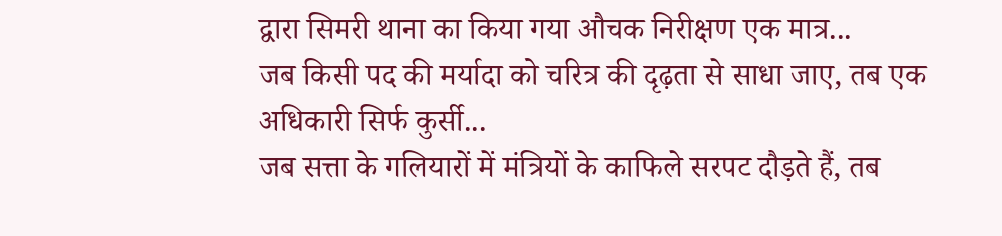द्वारा सिमरी थाना का किया गया औचक निरीक्षण एक मात्र...
जब किसी पद की मर्यादा को चरित्र की दृढ़ता से साधा जाए, तब एक अधिकारी सिर्फ कुर्सी...
जब सत्ता के गलियारों में मंत्रियों के काफिले सरपट दौड़ते हैं, तब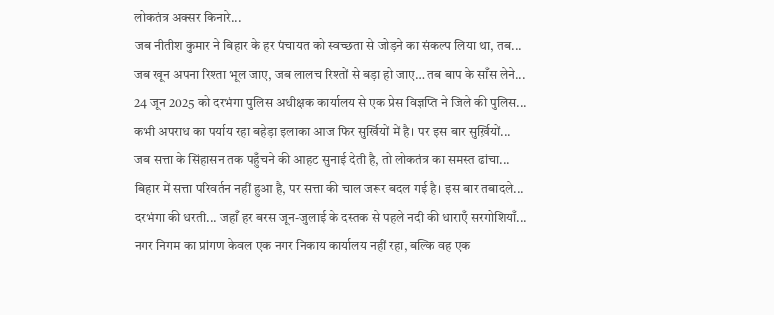लोकतंत्र अक्सर किनारे...
जब नीतीश कुमार ने बिहार के हर पंचायत को स्वच्छता से जोड़ने का संकल्प लिया था, तब...
जब खून अपना रिश्ता भूल जाए, जब लालच रिश्तों से बड़ा हो जाए… तब बाप के साँस लेने...
24 जून 2025 को दरभंगा पुलिस अधीक्षक कार्यालय से एक प्रेस विज्ञप्ति ने जिले की पुलिस...
कभी अपराध का पर्याय रहा बहेड़ा इलाका आज फिर सुर्खियों में है। पर इस बार सुर्ख़ियों...
जब सत्ता के सिंहासन तक पहुँचने की आहट सुनाई देती है, तो लोकतंत्र का समस्त ढांचा...
बिहार में सत्ता परिवर्तन नहीं हुआ है, पर सत्ता की चाल जरूर बदल गई है। इस बार तबादले...
दरभंगा की धरती... जहाँ हर बरस जून-जुलाई के दस्तक से पहले नदी की धाराएँ सरगोशियाँ...
नगर निगम का प्रांगण केवल एक नगर निकाय कार्यालय नहीं रहा, बल्कि वह एक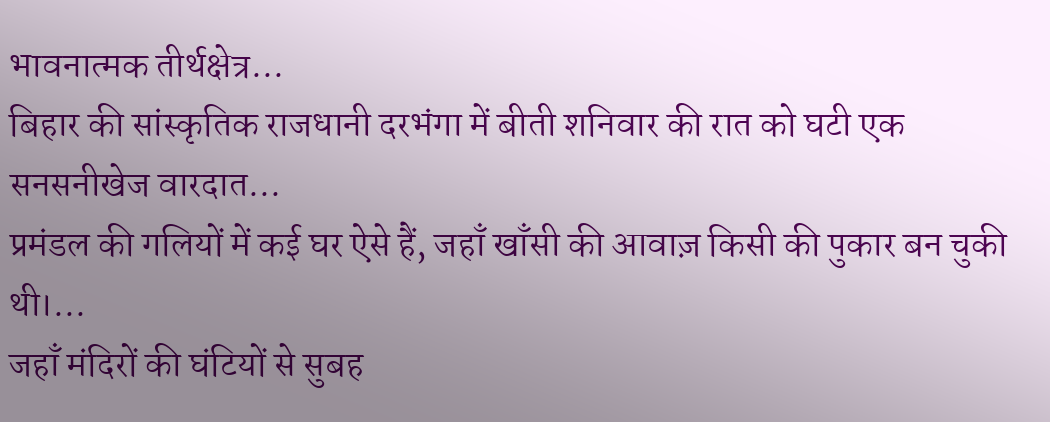भावनात्मक तीर्थक्षेत्र...
बिहार की सांस्कृतिक राजधानी दरभंगा में बीती शनिवार की रात को घटी एक सनसनीखेज वारदात...
प्रमंडल की गलियों में कई घर ऐसे हैं, जहाँ खाँसी की आवाज़ किसी की पुकार बन चुकी थी।...
जहाँ मंदिरों की घंटियों से सुबह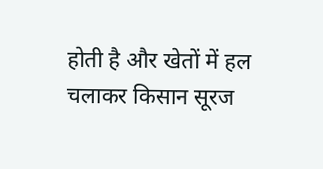होती है और खेतों में हल चलाकर किसान सूरज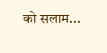को सलाम...